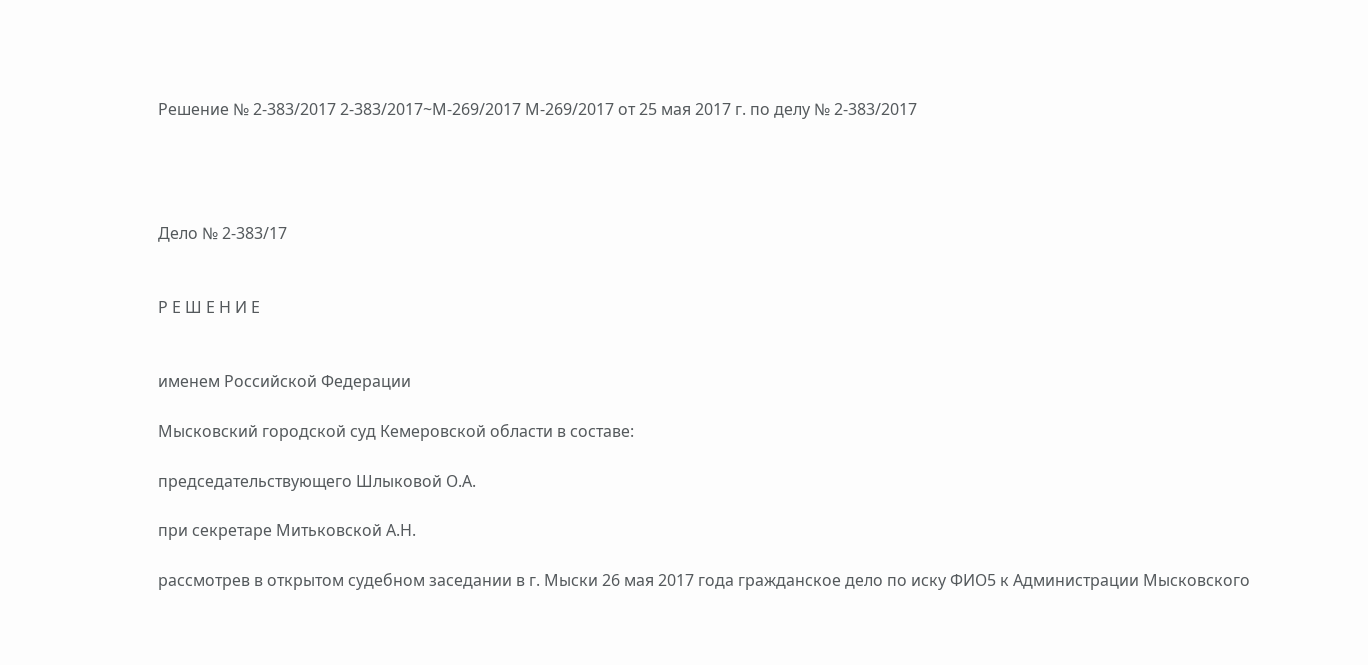Решение № 2-383/2017 2-383/2017~М-269/2017 М-269/2017 от 25 мая 2017 г. по делу № 2-383/2017




Дело № 2-383/17


Р Е Ш Е Н И Е


именем Российской Федерации

Мысковский городской суд Кемеровской области в составе:

председательствующего Шлыковой О.А.

при секретаре Митьковской А.Н.

рассмотрев в открытом судебном заседании в г. Мыски 26 мая 2017 года гражданское дело по иску ФИО5 к Администрации Мысковского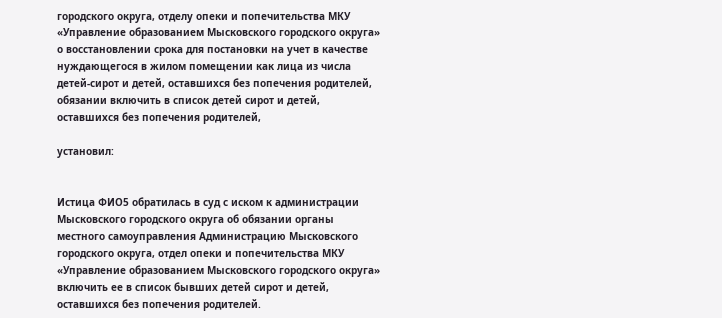городского округа, отделу опеки и попечительства МКУ «Управление образованием Мысковского городского округа» о восстановлении срока для постановки на учет в качестве нуждающегося в жилом помещении как лица из числа детей-сирот и детей, оставшихся без попечения родителей, обязании включить в список детей сирот и детей, оставшихся без попечения родителей,

установил:


Истица ФИО5 обратилась в суд с иском к администрации Мысковского городского округа об обязании органы местного самоуправления Администрацию Мысковского городского округа, отдел опеки и попечительства МКУ «Управление образованием Мысковского городского округа» включить ее в список бывших детей сирот и детей, оставшихся без попечения родителей.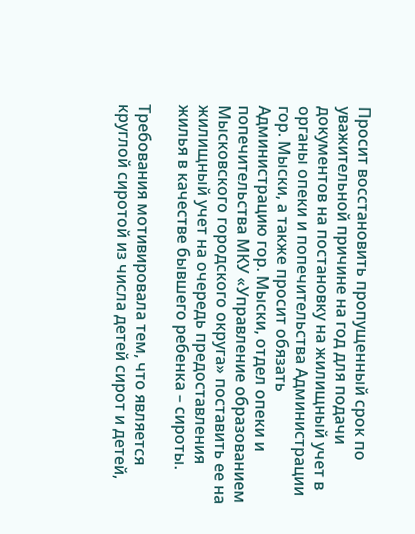Просит восстановить пропущенный срок по уважительной причине на год для подачи документов на постановку на жилищный учет в органы опеки и попечительства Администрации гор. Мыски, а также просит обязать Администрацию гор. Мыски, отдел опеки и попечительства МКУ «Управление образованием Мысковского городского округа» поставить ее на жилищный учет на очередь предоставления жилья в качестве бывшего ребенка – сироты.

Требования мотивировала тем, что является круглой сиротой из числа детей сирот и детей,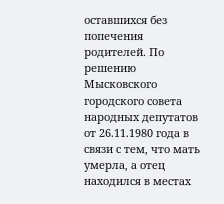оставшихся без попечения родителей. По решению Мысковского городского совета народных депутатов от 26.11.1980 года в связи с тем, что мать умерла, а отец находился в местах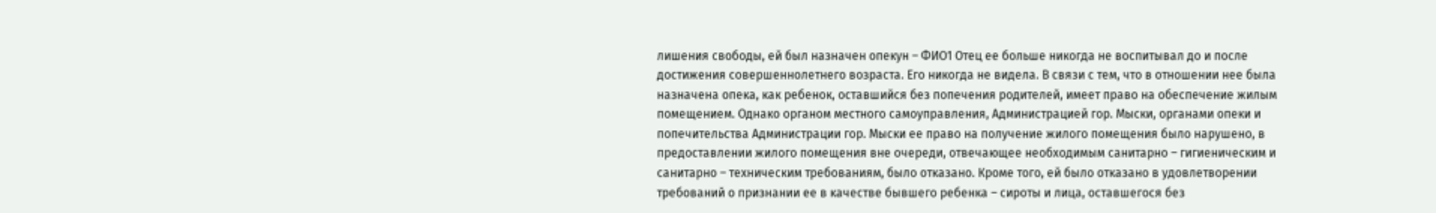лишения свободы, ей был назначен опекун – ФИО1 Отец ее больше никогда не воспитывал до и после достижения совершеннолетнего возраста. Его никогда не видела. В связи с тем, что в отношении нее была назначена опека, как ребенок, оставшийся без попечения родителей, имеет право на обеспечение жилым помещением. Однако органом местного самоуправления, Администрацией гор. Мыски, органами опеки и попечительства Администрации гор. Мыски ее право на получение жилого помещения было нарушено, в предоставлении жилого помещения вне очереди, отвечающее необходимым санитарно – гигиеническим и санитарно – техническим требованиям, было отказано. Кроме того, ей было отказано в удовлетворении требований о признании ее в качестве бывшего ребенка – сироты и лица, оставшегося без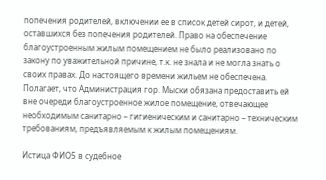попечения родителей, включении ее в список детей сирот, и детей, оставшихся без попечения родителей. Право на обеспечение благоустроенным жилым помещением не было реализовано по закону по уважительной причине, т.к. не знала и не могла знать о своих правах. До настоящего времени жильем не обеспечена. Полагает, что Администрация гор. Мыски обязана предоставить ей вне очереди благоустроенное жилое помещение, отвечающее необходимым санитарно – гигиеническим и санитарно – техническим требованиям, предъявляемым к жилым помещениям.

Истица ФИО5 в судебное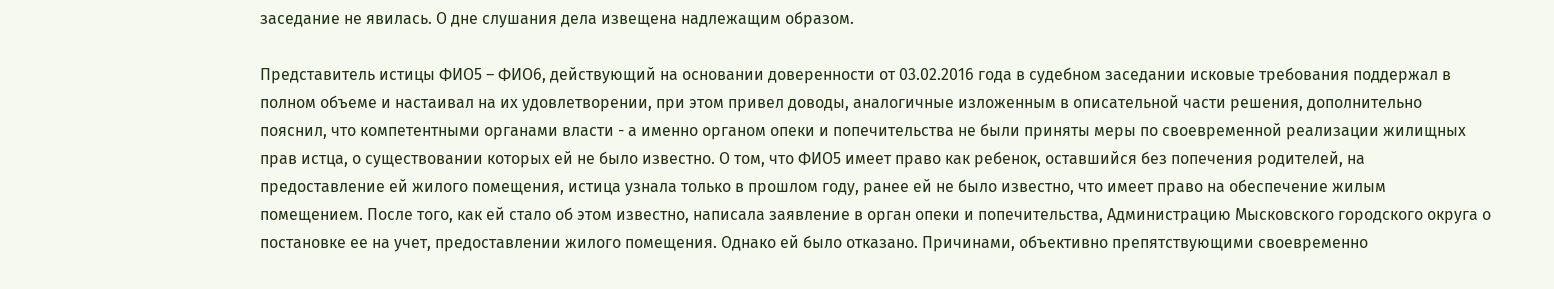заседание не явилась. О дне слушания дела извещена надлежащим образом.

Представитель истицы ФИО5 – ФИО6, действующий на основании доверенности от 03.02.2016 года в судебном заседании исковые требования поддержал в полном объеме и настаивал на их удовлетворении, при этом привел доводы, аналогичные изложенным в описательной части решения, дополнительно пояснил, что компетентными органами власти - а именно органом опеки и попечительства не были приняты меры по своевременной реализации жилищных прав истца, о существовании которых ей не было известно. О том, что ФИО5 имеет право как ребенок, оставшийся без попечения родителей, на предоставление ей жилого помещения, истица узнала только в прошлом году, ранее ей не было известно, что имеет право на обеспечение жилым помещением. После того, как ей стало об этом известно, написала заявление в орган опеки и попечительства, Администрацию Мысковского городского округа о постановке ее на учет, предоставлении жилого помещения. Однако ей было отказано. Причинами, объективно препятствующими своевременно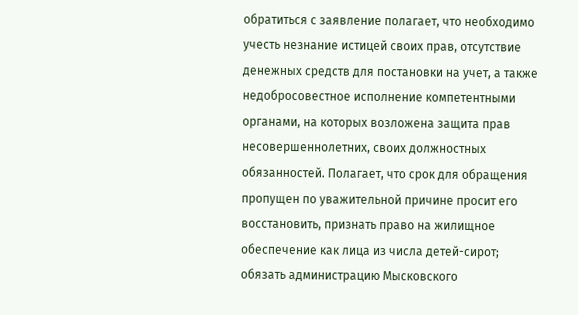обратиться с заявление полагает, что необходимо учесть незнание истицей своих прав, отсутствие денежных средств для постановки на учет, а также недобросовестное исполнение компетентными органами, на которых возложена защита прав несовершеннолетних, своих должностных обязанностей. Полагает, что срок для обращения пропущен по уважительной причине просит его восстановить, признать право на жилищное обеспечение как лица из числа детей-сирот; обязать администрацию Мысковского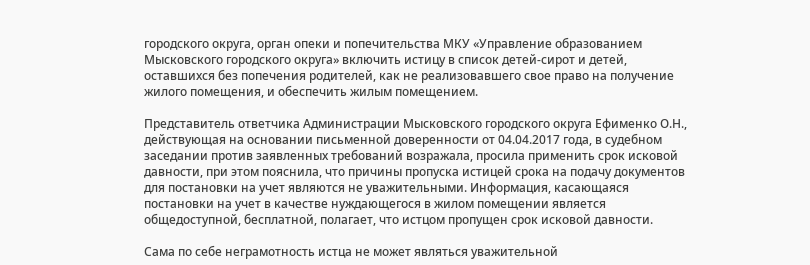городского округа, орган опеки и попечительства МКУ «Управление образованием Мысковского городского округа» включить истицу в список детей-сирот и детей, оставшихся без попечения родителей, как не реализовавшего свое право на получение жилого помещения, и обеспечить жилым помещением.

Представитель ответчика Администрации Мысковского городского округа Ефименко О.Н., действующая на основании письменной доверенности от 04.04.2017 года, в судебном заседании против заявленных требований возражала, просила применить срок исковой давности, при этом пояснила, что причины пропуска истицей срока на подачу документов для постановки на учет являются не уважительными. Информация, касающаяся постановки на учет в качестве нуждающегося в жилом помещении является общедоступной, бесплатной, полагает, что истцом пропущен срок исковой давности.

Сама по себе неграмотность истца не может являться уважительной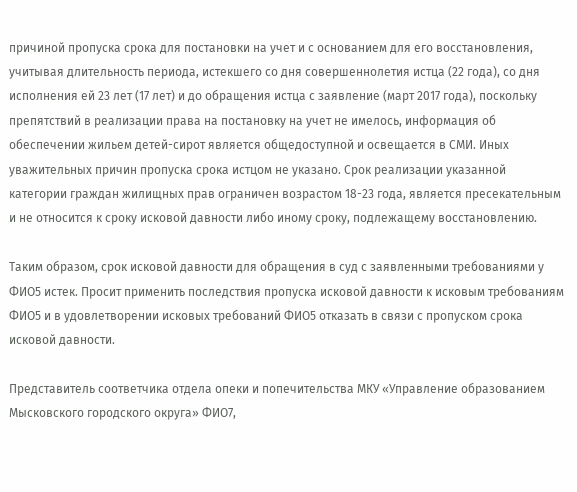причиной пропуска срока для постановки на учет и с основанием для его восстановления, учитывая длительность периода, истекшего со дня совершеннолетия истца (22 года), со дня исполнения ей 23 лет (17 лет) и до обращения истца с заявление (март 2017 года), поскольку препятствий в реализации права на постановку на учет не имелось, информация об обеспечении жильем детей-сирот является общедоступной и освещается в СМИ. Иных уважительных причин пропуска срока истцом не указано. Срок реализации указанной категории граждан жилищных прав ограничен возрастом 18-23 года, является пресекательным и не относится к сроку исковой давности либо иному сроку, подлежащему восстановлению.

Таким образом, срок исковой давности для обращения в суд с заявленными требованиями у ФИО5 истек. Просит применить последствия пропуска исковой давности к исковым требованиям ФИО5 и в удовлетворении исковых требований ФИО5 отказать в связи с пропуском срока исковой давности.

Представитель соответчика отдела опеки и попечительства МКУ «Управление образованием Мысковского городского округа» ФИО7,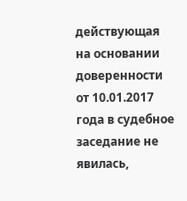действующая на основании доверенности от 10.01.2017 года в судебное заседание не явилась,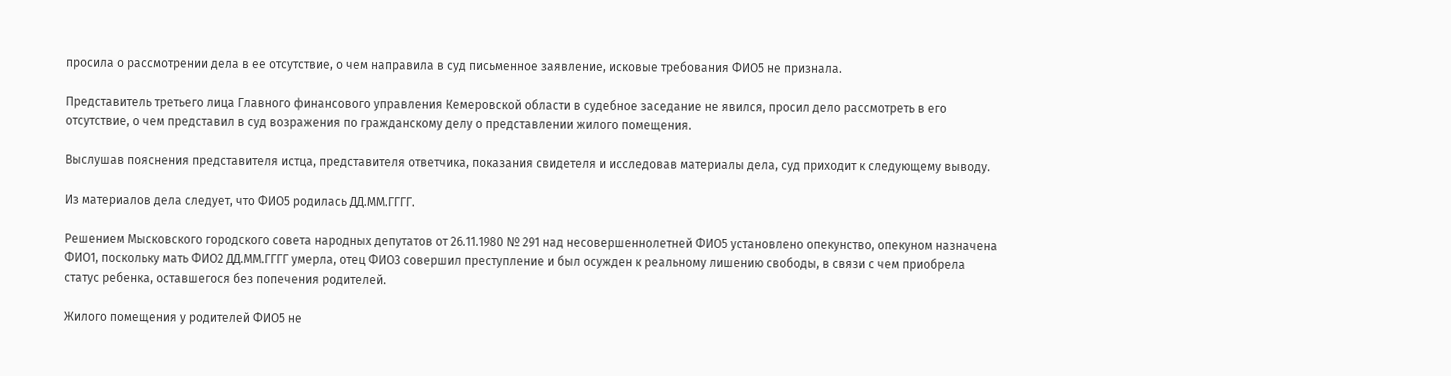просила о рассмотрении дела в ее отсутствие, о чем направила в суд письменное заявление, исковые требования ФИО5 не признала.

Представитель третьего лица Главного финансового управления Кемеровской области в судебное заседание не явился, просил дело рассмотреть в его отсутствие, о чем представил в суд возражения по гражданскому делу о представлении жилого помещения.

Выслушав пояснения представителя истца, представителя ответчика, показания свидетеля и исследовав материалы дела, суд приходит к следующему выводу.

Из материалов дела следует, что ФИО5 родилась ДД.ММ.ГГГГ.

Решением Мысковского городского совета народных депутатов от 26.11.1980 № 291 над несовершеннолетней ФИО5 установлено опекунство, опекуном назначена ФИО1, поскольку мать ФИО2 ДД.ММ.ГГГГ умерла, отец ФИО3 совершил преступление и был осужден к реальному лишению свободы, в связи с чем приобрела статус ребенка, оставшегося без попечения родителей.

Жилого помещения у родителей ФИО5 не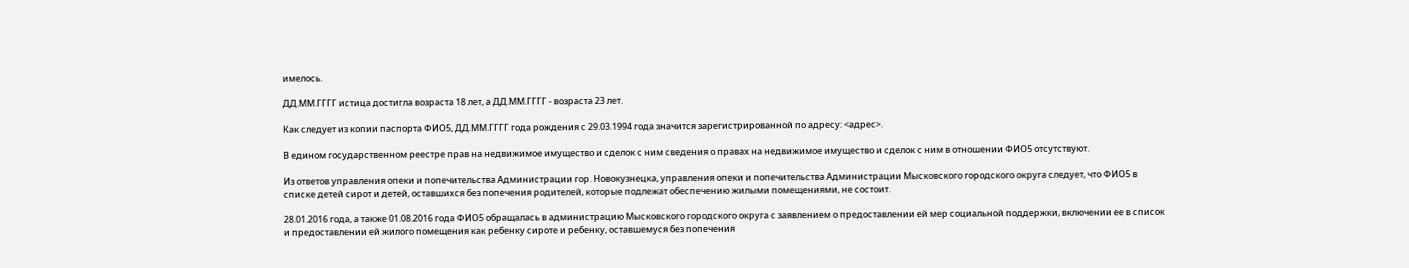имелось.

ДД.ММ.ГГГГ истица достигла возраста 18 лет, а ДД.ММ.ГГГГ - возраста 23 лет.

Как следует из копии паспорта ФИО5, ДД.ММ.ГГГГ года рождения с 29.03.1994 года значится зарегистрированной по адресу: <адрес>.

В едином государственном реестре прав на недвижимое имущество и сделок с ним сведения о правах на недвижимое имущество и сделок с ним в отношении ФИО5 отсутствуют.

Из ответов управления опеки и попечительства Администрации гор. Новокузнецка, управления опеки и попечительства Администрации Мысковского городского округа следует, что ФИО5 в списке детей сирот и детей, оставшихся без попечения родителей, которые подлежат обеспечению жилыми помещениями, не состоит.

28.01.2016 года, а также 01.08.2016 года ФИО5 обращалась в администрацию Мысковского городского округа с заявлением о предоставлении ей мер социальной поддержки, включении ее в список и предоставлении ей жилого помещения как ребенку сироте и ребенку, оставшемуся без попечения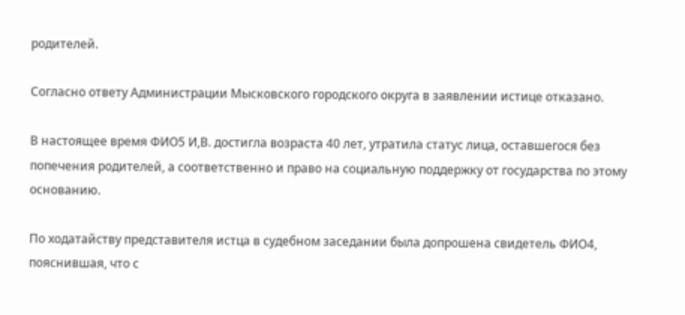родителей.

Согласно ответу Администрации Мысковского городского округа в заявлении истице отказано.

В настоящее время ФИО5 И,В. достигла возраста 40 лет, утратила статус лица, оставшегося без попечения родителей, а соответственно и право на социальную поддержку от государства по этому основанию.

По ходатайству представителя истца в судебном заседании была допрошена свидетель ФИО4, пояснившая, что с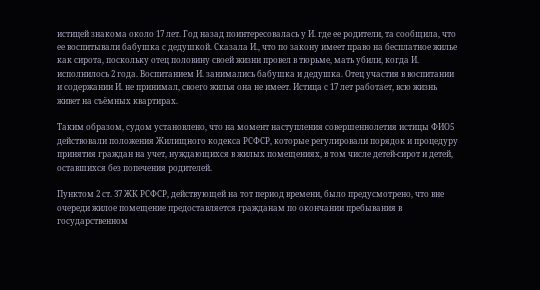истицей знакома около 17 лет. Год назад поинтересовалась у И. где ее родители, та сообщила, что ее воспитывали бабушка с дедушкой. Сказала И., что по закону имеет право на бесплатное жилье как сирота, поскольку отец половину своей жизни провел в тюрьме, мать убили, когда И. исполнилось 2 года. Воспитанием И. занимались бабушка и дедушка. Отец участия в воспитании и содержании И. не принимал, своего жилья она не имеет. Истица с 17 лет работает, всю жизнь живет на съёмных квартирах.

Таким образом, судом установлено, что на момент наступления совершеннолетия истицы ФИО5 действовали положения Жилищного кодекса РСФСР, которые регулировали порядок и процедуру принятия граждан на учет, нуждающихся в жилых помещениях, в том числе детей-сирот и детей, оставшихся без попечения родителей.

Пунктом 2 ст. 37 ЖК РСФСР, действующей на тот период времени, было предусмотрено, что вне очереди жилое помещение предоставляется гражданам по окончании пребывания в государственном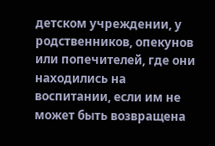детском учреждении, у родственников, опекунов или попечителей, где они находились на воспитании, если им не может быть возвращена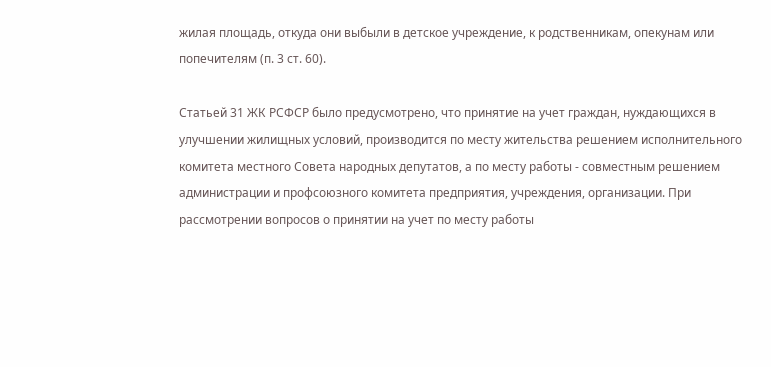жилая площадь, откуда они выбыли в детское учреждение, к родственникам, опекунам или попечителям (п. 3 ст. 60).

Статьей 31 ЖК РСФСР было предусмотрено, что принятие на учет граждан, нуждающихся в улучшении жилищных условий, производится по месту жительства решением исполнительного комитета местного Совета народных депутатов, а по месту работы - совместным решением администрации и профсоюзного комитета предприятия, учреждения, организации. При рассмотрении вопросов о принятии на учет по месту работы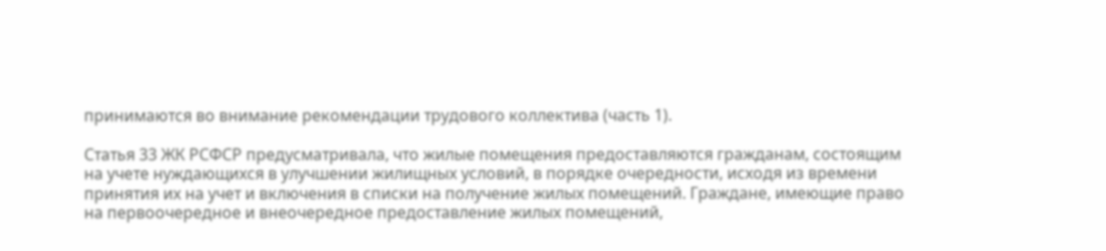принимаются во внимание рекомендации трудового коллектива (часть 1).

Статья 33 ЖК РСФСР предусматривала, что жилые помещения предоставляются гражданам, состоящим на учете нуждающихся в улучшении жилищных условий, в порядке очередности, исходя из времени принятия их на учет и включения в списки на получение жилых помещений. Граждане, имеющие право на первоочередное и внеочередное предоставление жилых помещений,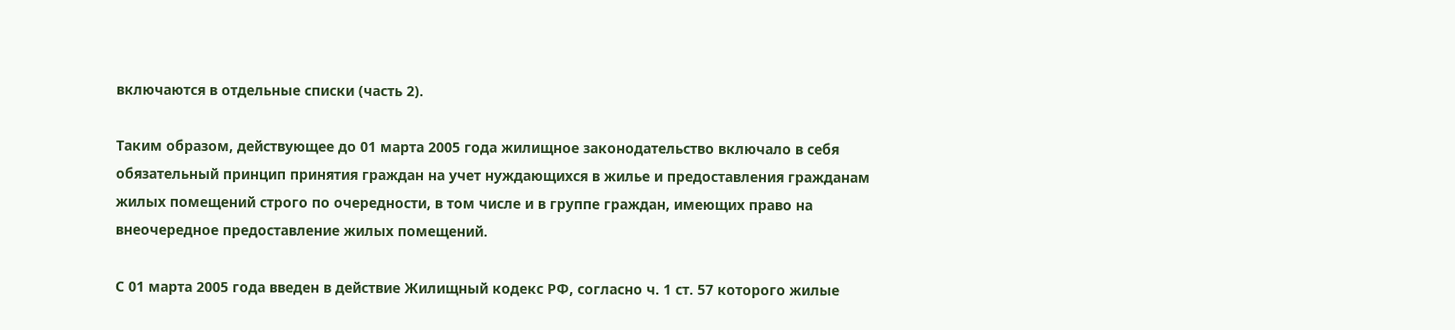включаются в отдельные списки (часть 2).

Таким образом, действующее до 01 марта 2005 года жилищное законодательство включало в себя обязательный принцип принятия граждан на учет нуждающихся в жилье и предоставления гражданам жилых помещений строго по очередности, в том числе и в группе граждан, имеющих право на внеочередное предоставление жилых помещений.

С 01 марта 2005 года введен в действие Жилищный кодекс РФ, согласно ч. 1 ст. 57 которого жилые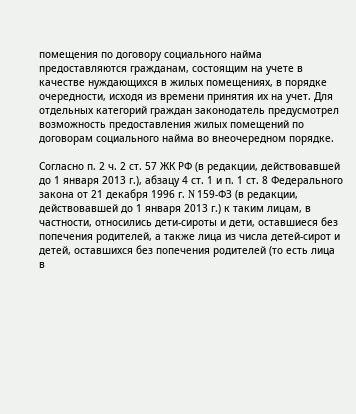помещения по договору социального найма предоставляются гражданам, состоящим на учете в качестве нуждающихся в жилых помещениях, в порядке очередности, исходя из времени принятия их на учет. Для отдельных категорий граждан законодатель предусмотрел возможность предоставления жилых помещений по договорам социального найма во внеочередном порядке.

Согласно п. 2 ч. 2 ст. 57 ЖК РФ (в редакции, действовавшей до 1 января 2013 г.), абзацу 4 ст. 1 и п. 1 ст. 8 Федерального закона от 21 декабря 1996 г. N 159-ФЗ (в редакции, действовавшей до 1 января 2013 г.) к таким лицам, в частности, относились дети-сироты и дети, оставшиеся без попечения родителей, а также лица из числа детей-сирот и детей, оставшихся без попечения родителей (то есть лица в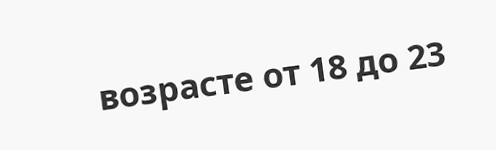возрасте от 18 до 23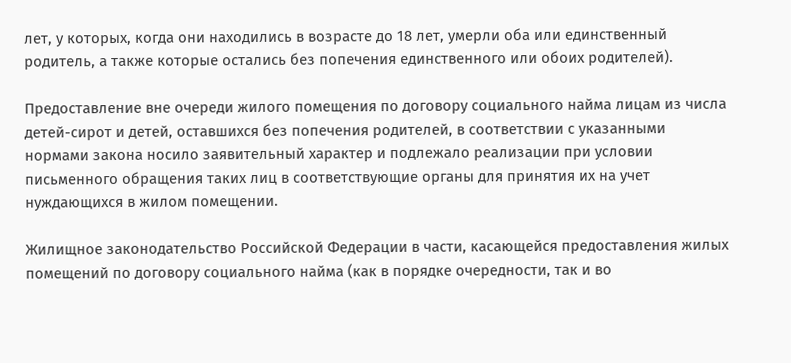лет, у которых, когда они находились в возрасте до 18 лет, умерли оба или единственный родитель, а также которые остались без попечения единственного или обоих родителей).

Предоставление вне очереди жилого помещения по договору социального найма лицам из числа детей-сирот и детей, оставшихся без попечения родителей, в соответствии с указанными нормами закона носило заявительный характер и подлежало реализации при условии письменного обращения таких лиц в соответствующие органы для принятия их на учет нуждающихся в жилом помещении.

Жилищное законодательство Российской Федерации в части, касающейся предоставления жилых помещений по договору социального найма (как в порядке очередности, так и во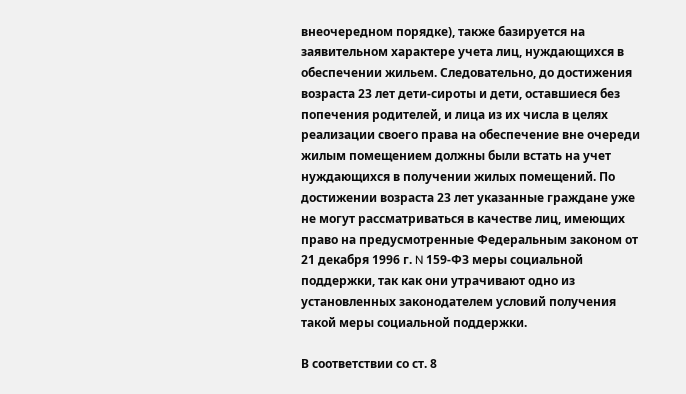внеочередном порядке), также базируется на заявительном характере учета лиц, нуждающихся в обеспечении жильем. Следовательно, до достижения возраста 23 лет дети-сироты и дети, оставшиеся без попечения родителей, и лица из их числа в целях реализации своего права на обеспечение вне очереди жилым помещением должны были встать на учет нуждающихся в получении жилых помещений. По достижении возраста 23 лет указанные граждане уже не могут рассматриваться в качестве лиц, имеющих право на предусмотренные Федеральным законом от 21 декабря 1996 г. N 159-ФЗ меры социальной поддержки, так как они утрачивают одно из установленных законодателем условий получения такой меры социальной поддержки.

В соответствии со ст. 8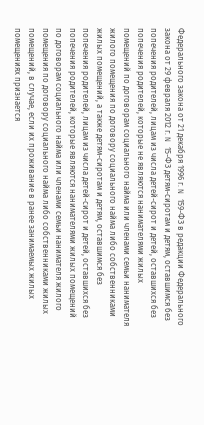Федерального закона от 21 декабря 1996 г. N 159-ФЗ в редакции Федерального закона от 29 февраля 2012 г. N 15-ФЗ детям-сиротам и детям, оставшимся без попечения родителей, лицам из числа детей-сирот и детей, оставшихся без попечения родителей, которые не являются нанимателями жилых помещений по договорам социального найма или членами семьи нанимателя жилого помещения по договору социального найма либо собственниками жилых помещений, а также детям-сиротам и детям, оставшимся без попечения родителей, лицам из числа детей-сирот и детей, оставшихся без попечения родителей, которые являются нанимателями жилых помещений по договорам социального найма или членами семьи нанимателя жилого помещения по договору социального найма либо собственниками жилых помещений, в случае, если их проживание в ранее занимаемых жилых помещениях признается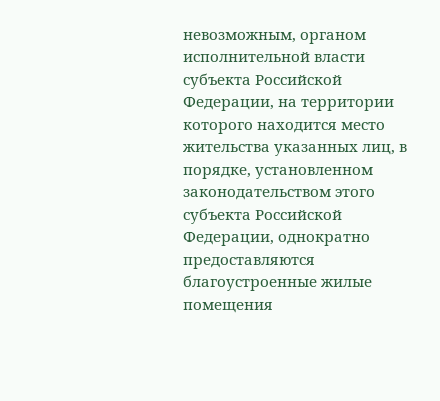невозможным, органом исполнительной власти субъекта Российской Федерации, на территории которого находится место жительства указанных лиц, в порядке, установленном законодательством этого субъекта Российской Федерации, однократно предоставляются благоустроенные жилые помещения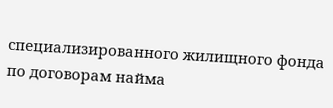специализированного жилищного фонда по договорам найма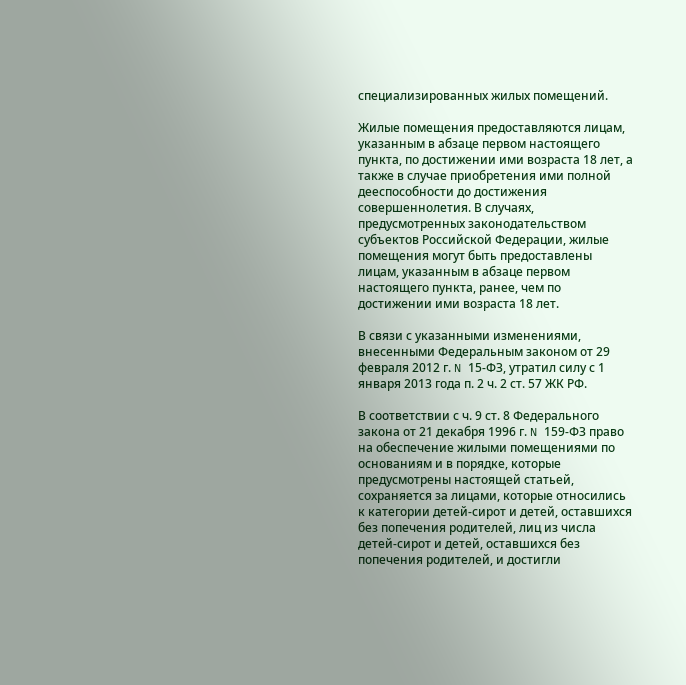специализированных жилых помещений.

Жилые помещения предоставляются лицам, указанным в абзаце первом настоящего пункта, по достижении ими возраста 18 лет, а также в случае приобретения ими полной дееспособности до достижения совершеннолетия. В случаях, предусмотренных законодательством субъектов Российской Федерации, жилые помещения могут быть предоставлены лицам, указанным в абзаце первом настоящего пункта, ранее, чем по достижении ими возраста 18 лет.

В связи с указанными изменениями, внесенными Федеральным законом от 29 февраля 2012 г. N 15-ФЗ, утратил силу с 1 января 2013 года п. 2 ч. 2 ст. 57 ЖК РФ.

В соответствии с ч. 9 ст. 8 Федерального закона от 21 декабря 1996 г. N 159-ФЗ право на обеспечение жилыми помещениями по основаниям и в порядке, которые предусмотрены настоящей статьей, сохраняется за лицами, которые относились к категории детей-сирот и детей, оставшихся без попечения родителей, лиц из числа детей-сирот и детей, оставшихся без попечения родителей, и достигли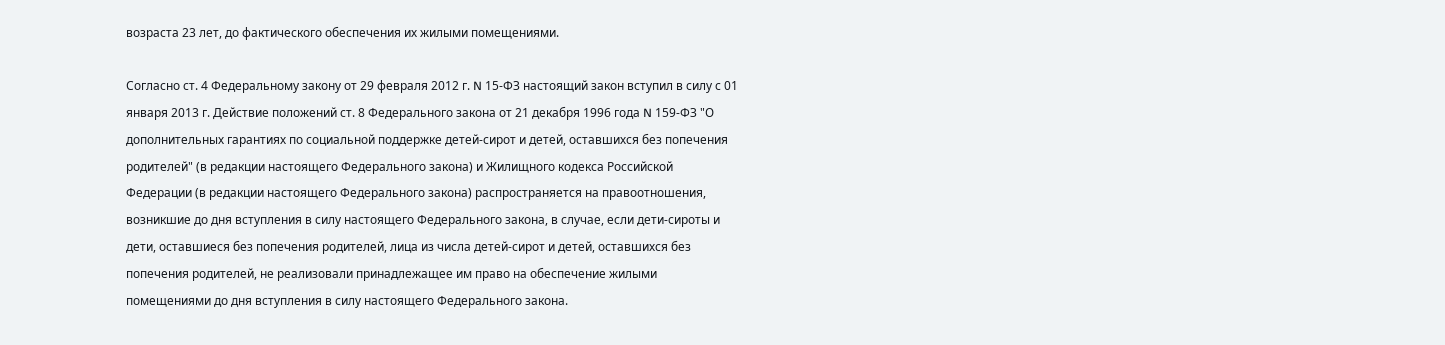возраста 23 лет, до фактического обеспечения их жилыми помещениями.

Согласно ст. 4 Федеральному закону от 29 февраля 2012 г. N 15-ФЗ настоящий закон вступил в силу с 01 января 2013 г. Действие положений ст. 8 Федерального закона от 21 декабря 1996 года N 159-ФЗ "О дополнительных гарантиях по социальной поддержке детей-сирот и детей, оставшихся без попечения родителей" (в редакции настоящего Федерального закона) и Жилищного кодекса Российской Федерации (в редакции настоящего Федерального закона) распространяется на правоотношения, возникшие до дня вступления в силу настоящего Федерального закона, в случае, если дети-сироты и дети, оставшиеся без попечения родителей, лица из числа детей-сирот и детей, оставшихся без попечения родителей, не реализовали принадлежащее им право на обеспечение жилыми помещениями до дня вступления в силу настоящего Федерального закона.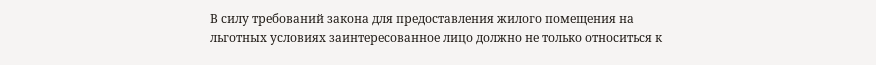В силу требований закона для предоставления жилого помещения на льготных условиях заинтересованное лицо должно не только относиться к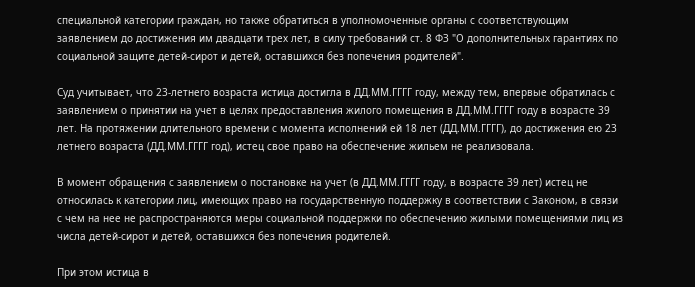специальной категории граждан, но также обратиться в уполномоченные органы с соответствующим заявлением до достижения им двадцати трех лет, в силу требований ст. 8 ФЗ "О дополнительных гарантиях по социальной защите детей-сирот и детей, оставшихся без попечения родителей".

Суд учитывает, что 23-летнего возраста истица достигла в ДД.ММ.ГГГГ году, между тем, впервые обратилась с заявлением о принятии на учет в целях предоставления жилого помещения в ДД.ММ.ГГГГ году в возрасте 39 лет. На протяжении длительного времени с момента исполнений ей 18 лет (ДД.ММ.ГГГГ), до достижения ею 23 летнего возраста (ДД.ММ.ГГГГ год), истец свое право на обеспечение жильем не реализовала.

В момент обращения с заявлением о постановке на учет (в ДД.ММ.ГГГГ году, в возрасте 39 лет) истец не относилась к категории лиц, имеющих право на государственную поддержку в соответствии с Законом, в связи с чем на нее не распространяются меры социальной поддержки по обеспечению жилыми помещениями лиц из числа детей-сирот и детей, оставшихся без попечения родителей.

При этом истица в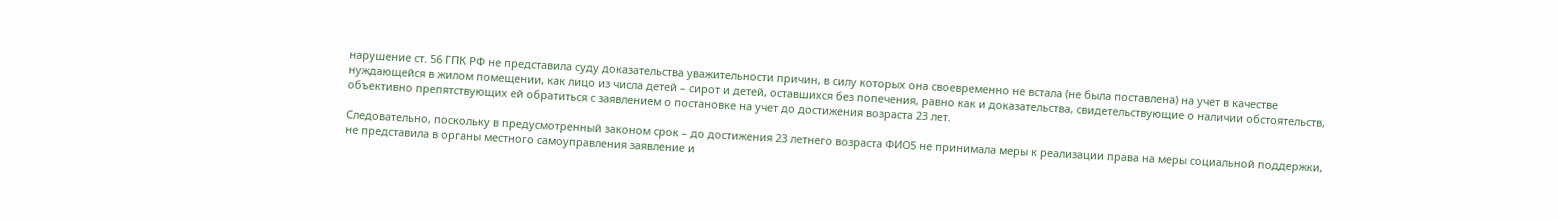нарушение ст. 56 ГПК РФ не представила суду доказательства уважительности причин, в силу которых она своевременно не встала (не была поставлена) на учет в качестве нуждающейся в жилом помещении, как лицо из числа детей – сирот и детей, оставшихся без попечения, равно как и доказательства, свидетельствующие о наличии обстоятельств, объективно препятствующих ей обратиться с заявлением о постановке на учет до достижения возраста 23 лет.

Следовательно, поскольку в предусмотренный законом срок – до достижения 23 летнего возраста ФИО5 не принимала меры к реализации права на меры социальной поддержки, не представила в органы местного самоуправления заявление и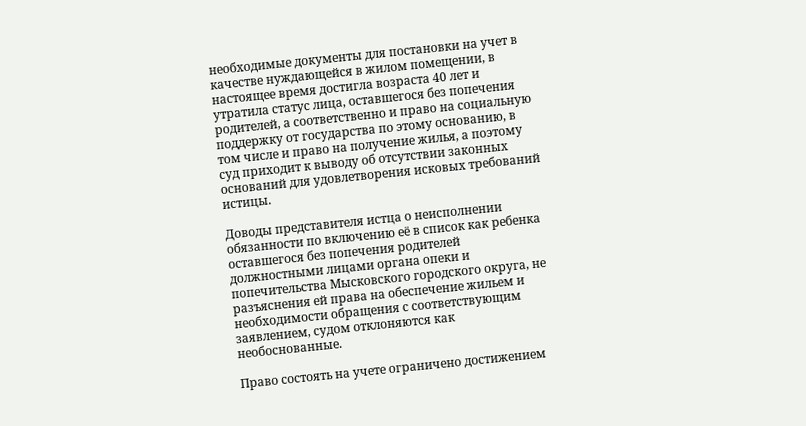необходимые документы для постановки на учет в качестве нуждающейся в жилом помещении, в настоящее время достигла возраста 40 лет и утратила статус лица, оставшегося без попечения родителей, а соответственно и право на социальную поддержку от государства по этому основанию, в том числе и право на получение жилья, а поэтому суд приходит к выводу об отсутствии законных оснований для удовлетворения исковых требований истицы.

Доводы представителя истца о неисполнении обязанности по включению её в список как ребенка оставшегося без попечения родителей должностными лицами органа опеки и попечительства Мысковского городского округа, не разъяснения ей права на обеспечение жильем и необходимости обращения с соответствующим заявлением, судом отклоняются как необоснованные.

Право состоять на учете ограничено достижением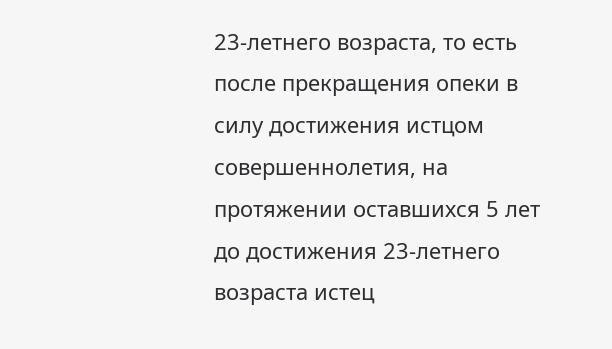23-летнего возраста, то есть после прекращения опеки в силу достижения истцом совершеннолетия, на протяжении оставшихся 5 лет до достижения 23-летнего возраста истец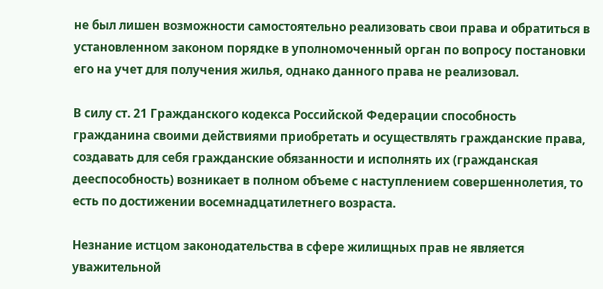не был лишен возможности самостоятельно реализовать свои права и обратиться в установленном законом порядке в уполномоченный орган по вопросу постановки его на учет для получения жилья, однако данного права не реализовал.

В силу ст. 21 Гражданского кодекса Российской Федерации способность гражданина своими действиями приобретать и осуществлять гражданские права, создавать для себя гражданские обязанности и исполнять их (гражданская дееспособность) возникает в полном объеме с наступлением совершеннолетия, то есть по достижении восемнадцатилетнего возраста.

Незнание истцом законодательства в сфере жилищных прав не является уважительной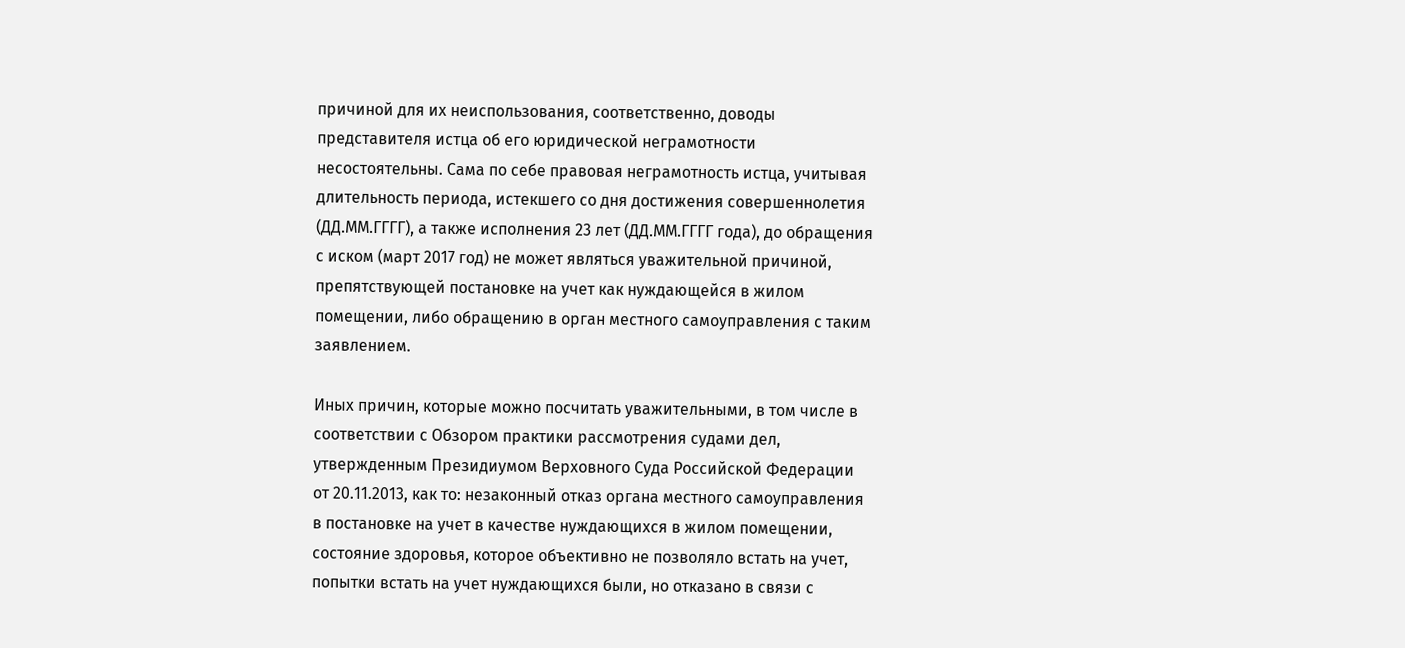причиной для их неиспользования, соответственно, доводы представителя истца об его юридической неграмотности несостоятельны. Сама по себе правовая неграмотность истца, учитывая длительность периода, истекшего со дня достижения совершеннолетия (ДД.ММ.ГГГГ), а также исполнения 23 лет (ДД.ММ.ГГГГ года), до обращения с иском (март 2017 год) не может являться уважительной причиной, препятствующей постановке на учет как нуждающейся в жилом помещении, либо обращению в орган местного самоуправления с таким заявлением.

Иных причин, которые можно посчитать уважительными, в том числе в соответствии с Обзором практики рассмотрения судами дел, утвержденным Президиумом Верховного Суда Российской Федерации от 20.11.2013, как то: незаконный отказ органа местного самоуправления в постановке на учет в качестве нуждающихся в жилом помещении, состояние здоровья, которое объективно не позволяло встать на учет, попытки встать на учет нуждающихся были, но отказано в связи с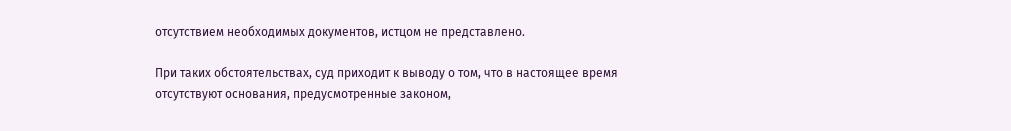отсутствием необходимых документов, истцом не представлено.

При таких обстоятельствах, суд приходит к выводу о том, что в настоящее время отсутствуют основания, предусмотренные законом,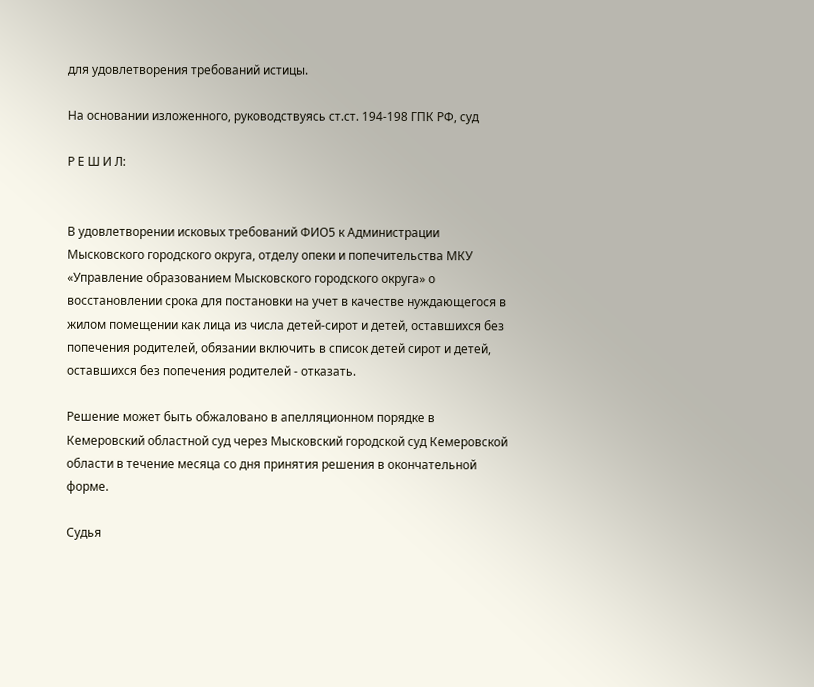для удовлетворения требований истицы.

На основании изложенного, руководствуясь ст.ст. 194-198 ГПК РФ, суд

Р Е Ш И Л:


В удовлетворении исковых требований ФИО5 к Администрации Мысковского городского округа, отделу опеки и попечительства МКУ «Управление образованием Мысковского городского округа» о восстановлении срока для постановки на учет в качестве нуждающегося в жилом помещении как лица из числа детей-сирот и детей, оставшихся без попечения родителей, обязании включить в список детей сирот и детей, оставшихся без попечения родителей - отказать.

Решение может быть обжаловано в апелляционном порядке в Кемеровский областной суд через Мысковский городской суд Кемеровской области в течение месяца со дня принятия решения в окончательной форме.

Судья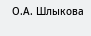О.А. Шлыкова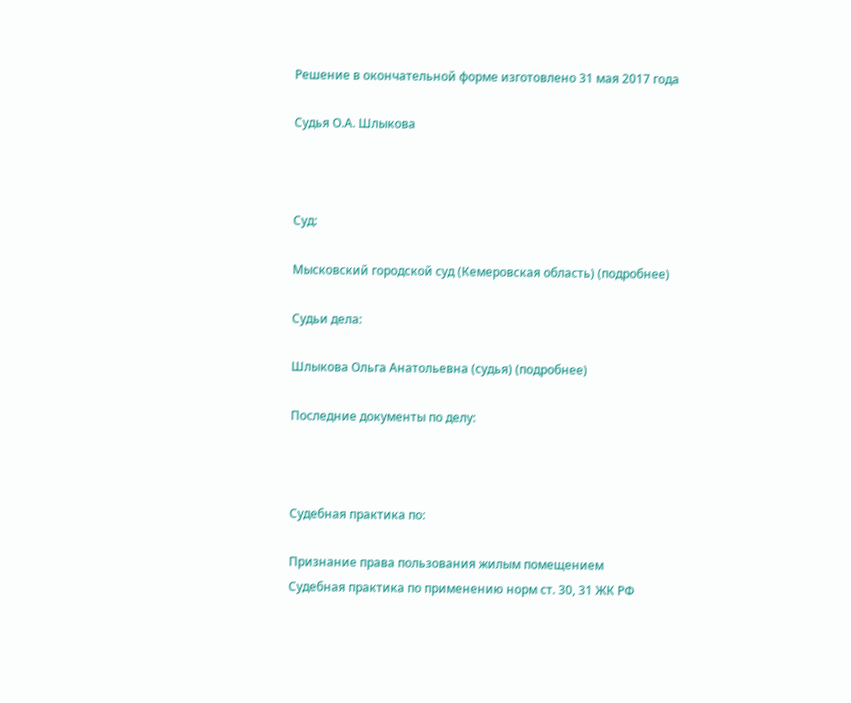Решение в окончательной форме изготовлено 31 мая 2017 года

Судья О.А. Шлыкова



Суд:

Мысковский городской суд (Кемеровская область) (подробнее)

Судьи дела:

Шлыкова Ольга Анатольевна (судья) (подробнее)

Последние документы по делу:



Судебная практика по:

Признание права пользования жилым помещением
Судебная практика по применению норм ст. 30, 31 ЖК РФ